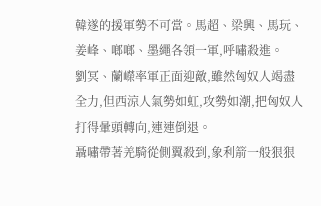韓遂的援軍勢不可當。馬超、梁興、馬玩、姜峰、啷啷、墨繩各領一軍,呼嘯殺進。
劉冥、蘭嶸率軍正面迎敵,雖然匈奴人竭盡全力,但西涼人氣勢如虹,攻勢如潮,把匈奴人打得暈頭轉向,連連倒退。
聶嘯帶著羌騎從側翼殺到,象利箭一般狠狠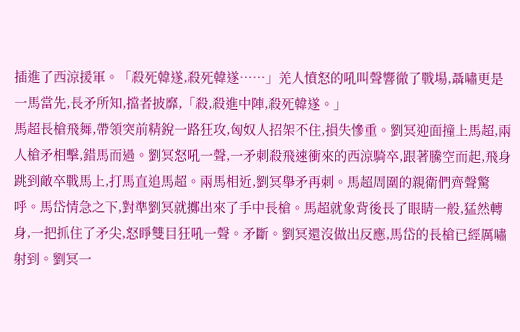插進了西涼援軍。「殺死韓遂,殺死韓遂……」羌人憤怒的吼叫聲響徹了戰場,聶嘯更是一馬當先,長矛所知,擋者披靡,「殺,殺進中陣,殺死韓遂。」
馬超長槍飛舞,帶領突前精銳一路狂攻,匈奴人招架不住,損失慘重。劉冥迎面撞上馬超,兩人槍矛相擊,錯馬而過。劉冥怒吼一聲,一矛刺殺飛速衝來的西涼騎卒,跟著騰空而起,飛身跳到敵卒戰馬上,打馬直追馬超。兩馬相近,劉冥舉矛再刺。馬超周圍的親衛們齊聲驚呼。馬岱情急之下,對準劉冥就擲出來了手中長槍。馬超就象背後長了眼睛一般,猛然轉身,一把抓住了矛尖,怒睜雙目狂吼一聲。矛斷。劉冥還沒做出反應,馬岱的長槍已經厲嘯射到。劉冥一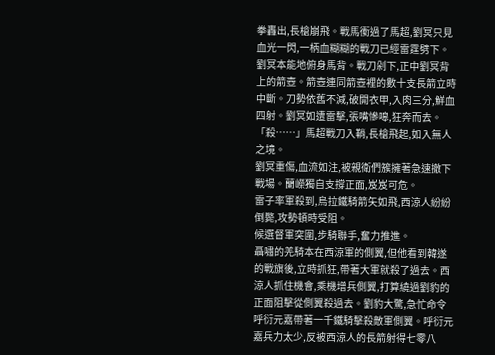拳轟出,長槍崩飛。戰馬衝過了馬超,劉冥只見血光一閃,一柄血糊糊的戰刀已經雷霆劈下。劉冥本能地俯身馬背。戰刀剁下,正中劉冥背上的箭壺。箭壺連同箭壺裡的數十支長箭立時中斷。刀勢依舊不減,破開衣甲,入肉三分,鮮血四射。劉冥如遭雷擊,張嘴慘嗥,狂奔而去。
「殺……」馬超戰刀入鞘,長槍飛起,如入無人之境。
劉冥重傷,血流如注,被親衛們簇擁著急速撤下戰場。蘭嶸獨自支撐正面,岌岌可危。
雷子率軍殺到,烏拉鐵騎箭矢如飛,西涼人紛紛倒斃,攻勢頓時受阻。
候選督軍突圍,步騎聯手,奮力推進。
聶嘯的羌騎本在西涼軍的側翼,但他看到韓遂的戰旗後,立時抓狂,帶著大軍就殺了過去。西涼人抓住機會,乘機增兵側翼,打算繞過劉豹的正面阻擊從側翼殺過去。劉豹大驚,急忙命令呼衍元嘉帶著一千鐵騎擊殺敵軍側翼。呼衍元嘉兵力太少,反被西涼人的長箭射得七零八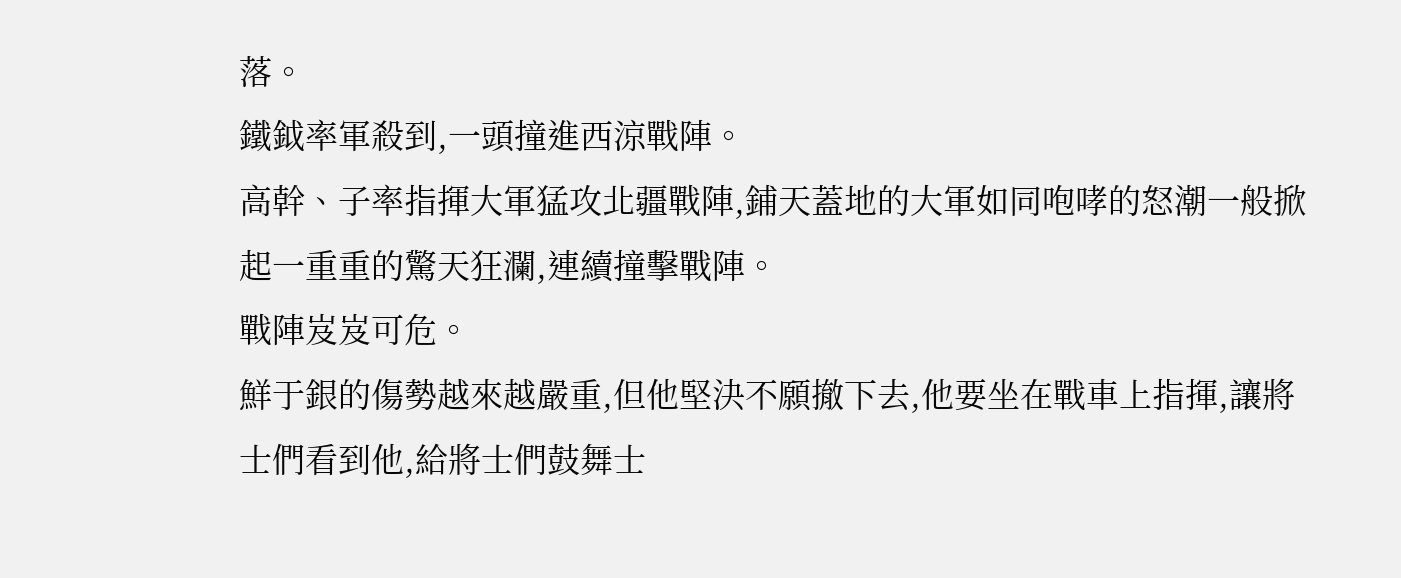落。
鐵鉞率軍殺到,一頭撞進西涼戰陣。
高幹、子率指揮大軍猛攻北疆戰陣,鋪天蓋地的大軍如同咆哮的怒潮一般掀起一重重的驚天狂瀾,連續撞擊戰陣。
戰陣岌岌可危。
鮮于銀的傷勢越來越嚴重,但他堅決不願撤下去,他要坐在戰車上指揮,讓將士們看到他,給將士們鼓舞士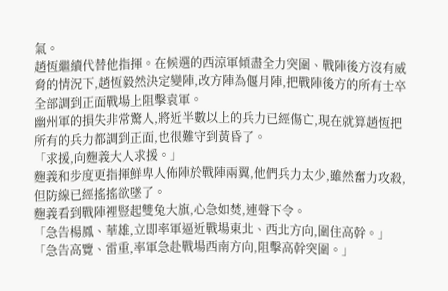氣。
趙恆繼續代替他指揮。在候選的西涼軍傾盡全力突圍、戰陣後方沒有威脅的情況下,趙恆毅然決定變陣,改方陣為偃月陣,把戰陣後方的所有士卒全部調到正面戰場上阻擊袁軍。
幽州軍的損失非常驚人,將近半數以上的兵力已經傷亡,現在就算趙恆把所有的兵力都調到正面,也很難守到黃昏了。
「求援,向麴義大人求援。」
麴義和步度更指揮鮮卑人佈陣於戰陣兩翼,他們兵力太少,雖然奮力攻殺,但防線已經搖搖欲墜了。
麴義看到戰陣裡豎起雙兔大旗,心急如焚,連聲下令。
「急告楊鳳、華雄,立即率軍逼近戰場東北、西北方向,圍住高幹。」
「急告高覽、雷重,率軍急赴戰場西南方向,阻擊高幹突圍。」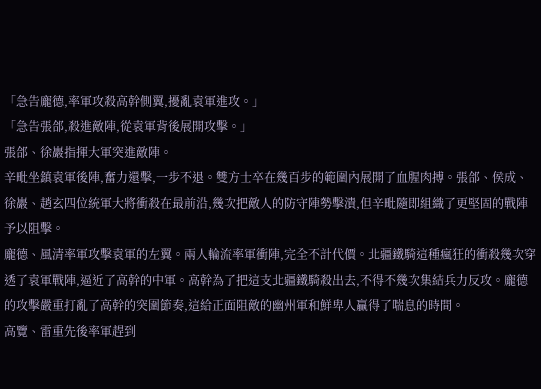「急告龐德,率軍攻殺高幹側翼,擾亂袁軍進攻。」
「急告張郃,殺進敵陣,從袁軍背後展開攻擊。」
張郃、徐巖指揮大軍突進敵陣。
辛毗坐鎮袁軍後陣,奮力還擊,一步不退。雙方士卒在幾百步的範圍內展開了血腥肉搏。張郃、侯成、徐巖、趙玄四位統軍大將衝殺在最前沿,幾次把敵人的防守陣勢擊潰,但辛毗隨即組織了更堅固的戰陣予以阻擊。
龐德、風清率軍攻擊袁軍的左翼。兩人輪流率軍衝陣,完全不計代價。北疆鐵騎這種瘋狂的衝殺幾次穿透了袁軍戰陣,逼近了高幹的中軍。高幹為了把這支北疆鐵騎殺出去,不得不幾次集結兵力反攻。龐德的攻擊嚴重打亂了高幹的突圍節奏,這給正面阻敵的幽州軍和鮮卑人贏得了喘息的時間。
高覽、雷重先後率軍趕到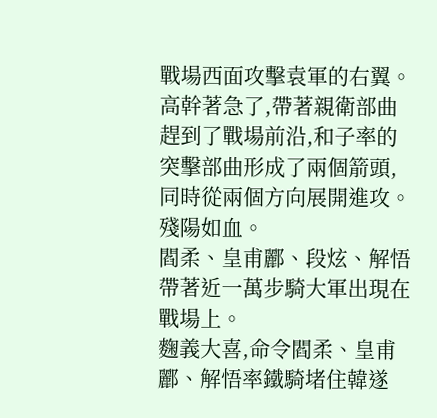戰場西面攻擊袁軍的右翼。
高幹著急了,帶著親衛部曲趕到了戰場前沿,和子率的突擊部曲形成了兩個箭頭,同時從兩個方向展開進攻。
殘陽如血。
閻柔、皇甫酈、段炫、解悟帶著近一萬步騎大軍出現在戰場上。
麴義大喜,命令閻柔、皇甫酈、解悟率鐵騎堵住韓遂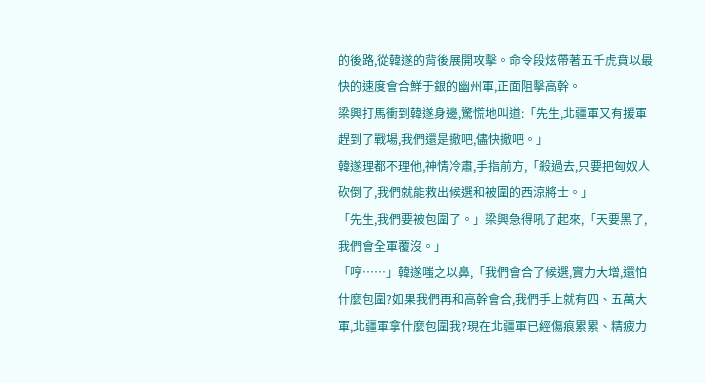的後路,從韓遂的背後展開攻擊。命令段炫帶著五千虎賁以最快的速度會合鮮于銀的幽州軍,正面阻擊高幹。
梁興打馬衝到韓遂身邊,驚慌地叫道:「先生,北疆軍又有援軍趕到了戰場,我們還是撤吧,儘快撤吧。」
韓遂理都不理他,神情冷肅,手指前方,「殺過去,只要把匈奴人砍倒了,我們就能救出候選和被圍的西涼將士。」
「先生,我們要被包圍了。」梁興急得吼了起來,「天要黑了,我們會全軍覆沒。」
「哼……」韓遂嗤之以鼻,「我們會合了候選,實力大增,還怕什麼包圍?如果我們再和高幹會合,我們手上就有四、五萬大軍,北疆軍拿什麼包圍我?現在北疆軍已經傷痕累累、精疲力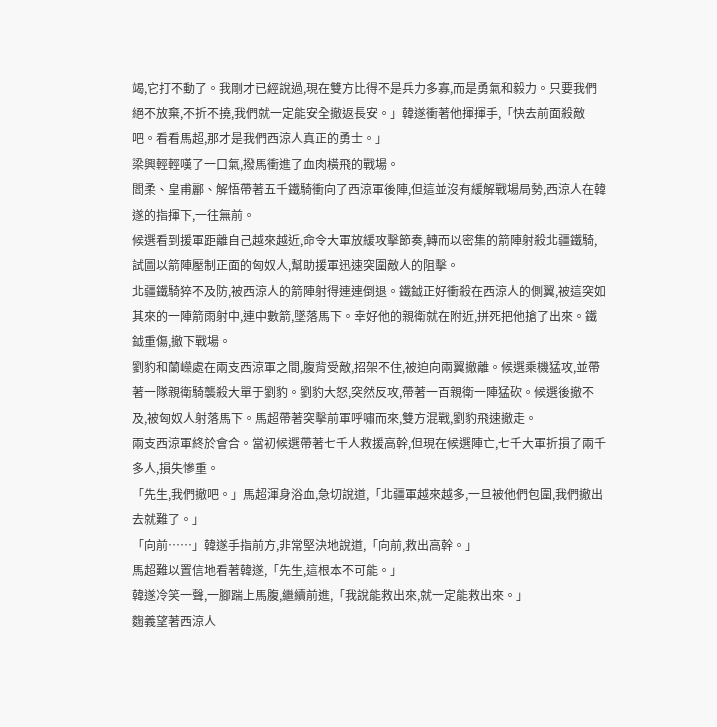竭,它打不動了。我剛才已經說過,現在雙方比得不是兵力多寡,而是勇氣和毅力。只要我們絕不放棄,不折不撓,我們就一定能安全撤返長安。」韓遂衝著他揮揮手,「快去前面殺敵吧。看看馬超,那才是我們西涼人真正的勇士。」
梁興輕輕嘆了一口氣,撥馬衝進了血肉橫飛的戰場。
閻柔、皇甫酈、解悟帶著五千鐵騎衝向了西涼軍後陣,但這並沒有緩解戰場局勢,西涼人在韓遂的指揮下,一往無前。
候選看到援軍距離自己越來越近,命令大軍放緩攻擊節奏,轉而以密集的箭陣射殺北疆鐵騎,試圖以箭陣壓制正面的匈奴人,幫助援軍迅速突圍敵人的阻擊。
北疆鐵騎猝不及防,被西涼人的箭陣射得連連倒退。鐵鉞正好衝殺在西涼人的側翼,被這突如其來的一陣箭雨射中,連中數箭,墜落馬下。幸好他的親衛就在附近,拼死把他搶了出來。鐵鉞重傷,撤下戰場。
劉豹和蘭嶸處在兩支西涼軍之間,腹背受敵,招架不住,被迫向兩翼撤離。候選乘機猛攻,並帶著一隊親衛騎襲殺大單于劉豹。劉豹大怒,突然反攻,帶著一百親衛一陣猛砍。候選後撤不及,被匈奴人射落馬下。馬超帶著突擊前軍呼嘯而來,雙方混戰,劉豹飛速撤走。
兩支西涼軍終於會合。當初候選帶著七千人救援高幹,但現在候選陣亡,七千大軍折損了兩千多人,損失慘重。
「先生,我們撤吧。」馬超渾身浴血,急切說道,「北疆軍越來越多,一旦被他們包圍,我們撤出去就難了。」
「向前……」韓遂手指前方,非常堅決地說道,「向前,救出高幹。」
馬超難以置信地看著韓遂,「先生,這根本不可能。」
韓遂冷笑一聲,一腳踹上馬腹,繼續前進,「我說能救出來,就一定能救出來。」
麴義望著西涼人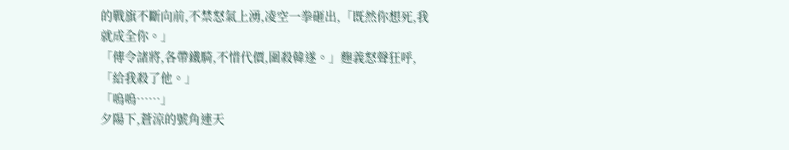的戰旗不斷向前,不禁怒氣上湧,凌空一拳砸出,「既然你想死,我就成全你。」
「傳令諸將,各帶鐵騎,不惜代價,圍殺韓遂。」麴義怒聲狂呼,「給我殺了他。」
「嗚嗚……」
夕陽下,蒼涼的號角連天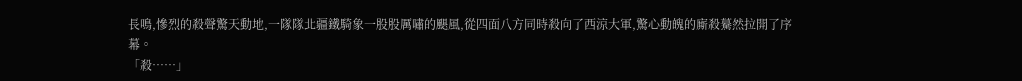長鳴,慘烈的殺聲驚天動地,一隊隊北疆鐵騎象一股股厲嘯的颶風,從四面八方同時殺向了西涼大軍,驚心動魄的廝殺驀然拉開了序幕。
「殺……」